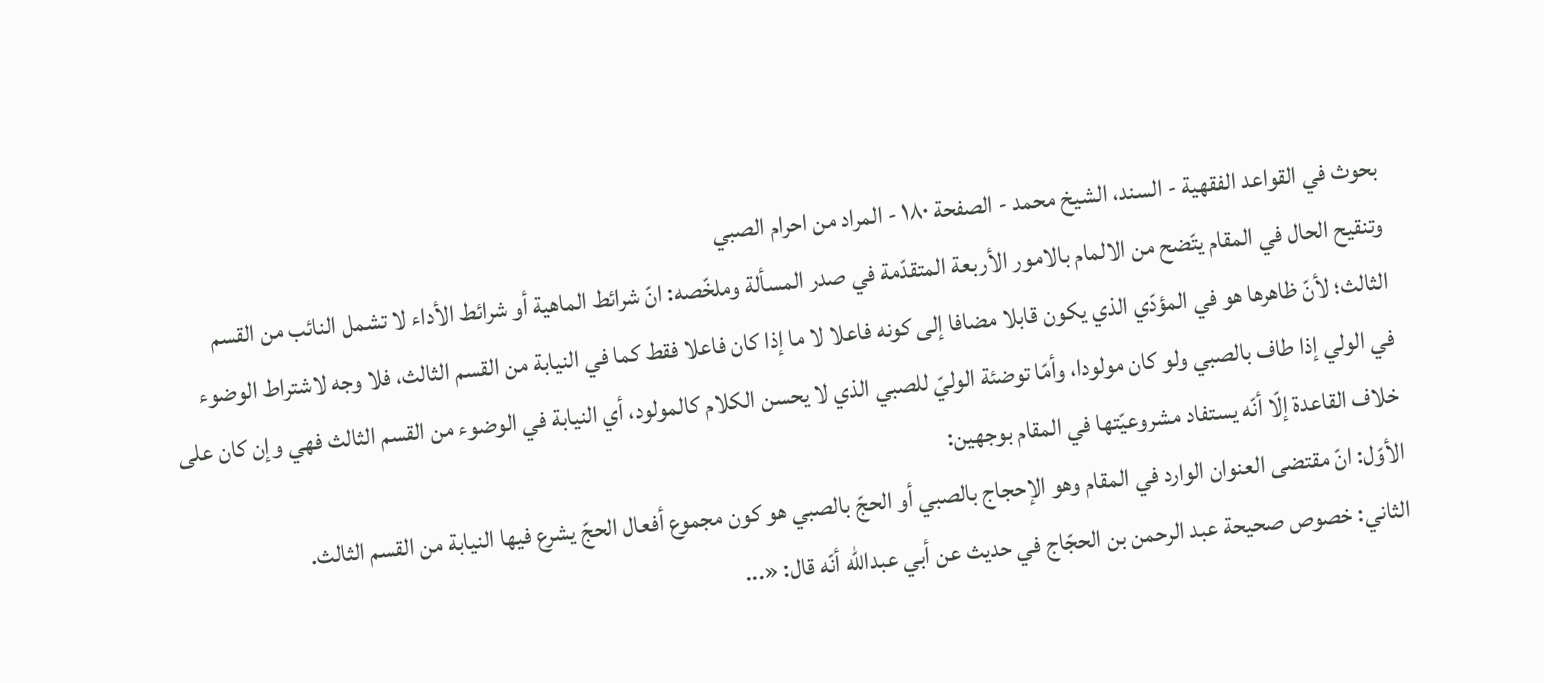بحوث في القواعد الفقهية - السند، الشيخ محمد - الصفحة ١٨٠ - المراد من احرام الصبي
وتنقيح الحال في المقام يتّضح من الالمام بالامور الأربعة المتقدّمة في صدر المسألة وملخّصه: انّ شرائط الماهية أو شرائط الأداء لا تشمل النائب من القسم الثالث؛ لأنّ ظاهرها هو في المؤدّي الذي يكون قابلا مضافا إلى كونه فاعلا لا ما إذا كان فاعلا فقط كما في النيابة من القسم الثالث، فلا وجه لاشتراط الوضوء في الولي إذا طاف بالصبي ولو كان مولودا، وأمّا توضئة الوليّ للصبي الذي لا يحسن الكلام كالمولود، أي النيابة في الوضوء من القسم الثالث فهي وإن كان على خلاف القاعدة إلّا أنّه يستفاد مشروعيّتها في المقام بوجهين:
الأوّل: انّ مقتضى العنوان الوارد في المقام وهو الإحجاج بالصبي أو الحجّ بالصبي هو كون مجموع أفعال الحجّ يشرع فيها النيابة من القسم الثالث.
الثاني: خصوص صحيحة عبد الرحمن بن الحجّاج في حديث عن أبي عبدالله أنّه قال: «...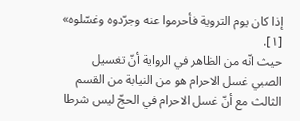إذا كان يوم التروية فأحرموا عنه وجرّدوه وغسّلوه» [١].
حيث انّه من الظاهر في الرواية أنّ تغسيل الصبي غسل الاحرام هو من النيابة من القسم الثالث مع أنّ غسل الاحرام في الحجّ ليس شرطا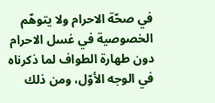في صحّة الاحرام ولا يتوهّم الخصوصية في غسل الاحرام دون طهارة الطواف لما ذكرناه في الوجه الأوّل، ومن ذلك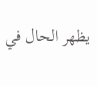يظهر الحال في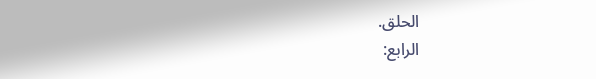الحلق.
الرابع: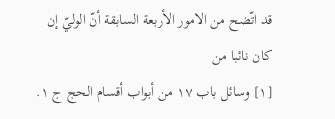قد اتّضح من الامور الأربعة السابقة أنّ الوليّ إن كان نائبا من
[١] وسائل باب ١٧ من أبواب أقسام الحج ج ١.